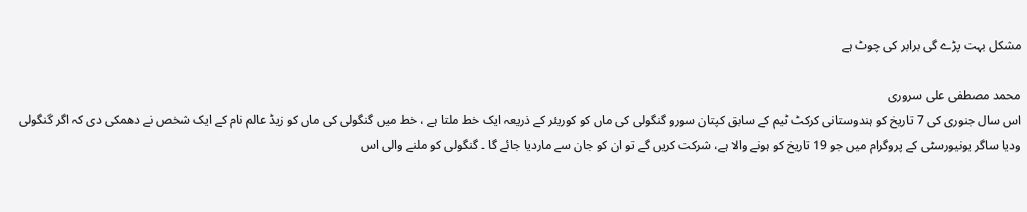مشکل بہت پڑے گی برابر کی چوٹ ہے

محمد مصطفی علی سروری
اس سال جنوری کی 7 تاریخ کو ہندوستانی کرکٹ ٹیم کے سابق کپتان سورو گنگولی کی ماں کو کوریئر کے ذریعہ ایک خط ملتا ہے ، خط میں گنگولی کی ماں کو زیڈ عالم نام کے ایک شخص نے دھمکی دی کہ اگر گنگولی ودیا ساگر یونیورسٹی کے پروگرام میں جو 19 تاریخ کو ہونے والا ہے، شرکت کریں گے تو ان کو جان سے ماردیا جائے گا ۔ گنگولی کو ملنے والی اس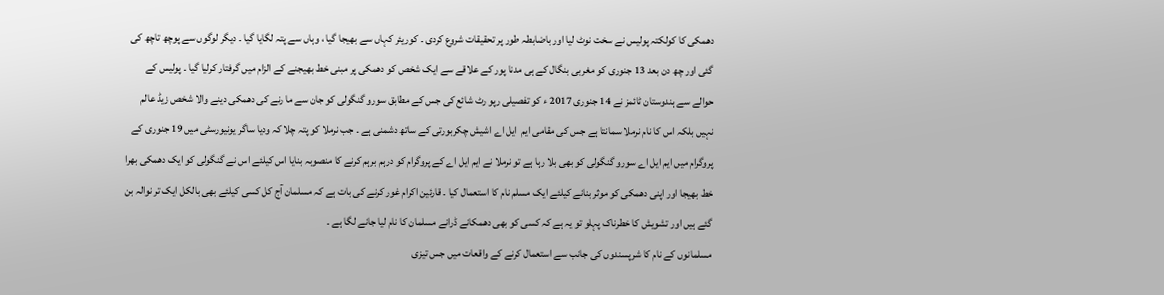دھمکی کا کولکتہ پولیس نے سخت نوٹ لیا اور باضابطہ طور پر تحقیقات شروع کردی ۔ کوریئر کہاں سے بھیجا گیا ، وہاں سے پتہ لگایا گیا ۔ دیگر لوگوں سے پوچھ تاچھ کی گئی اور چھ دن بعد 13 جنوری کو مغربی بنگال کے ہی مدنا پور کے علاقے سے ایک شخص کو دھمکی پر مبنی خط بھیجنے کے الزام میں گرفتار کرلیا گیا ۔ پولیس کے حوالے سے ہندوستان ٹائمز نے 14 جنوری 2017 ء کو تفصیلی رپو رٹ شائع کی جس کے مطابق سورو گنگولی کو جان سے ما رنے کی دھمکی دینے والا شخص زیڈ عالم نہیں بلکہ اس کا نام نرملا سمانتا ہے جس کی مقامی ایم  ایل اے اشیش چکربورتی کے ساتھ دشمنی ہے ۔ جب نرملا کو پتہ چلا کہ ودیا ساگر یونیورسٹی میں 19 جنوری کے پروگرام میں ایم ایل اے سورو گنگولی کو بھی بلا رہا ہے تو نرملا نے ایم ایل اے کے پروگرام کو درہم برہم کرنے کا منصوبہ بنایا اس کیلئے اس نے گنگولی کو ایک دھمکی بھرا خط بھیجا اور اپنی دھمکی کو موثر بنانے کیلئے ایک مسلم نام کا استعمال کیا ۔ قارئین اکرام غور کرنے کی بات ہے کہ مسلمان آج کل کسی کیلئے بھی بالکل ایک تر نوالہ بن گئے ہیں اور تشویش کا خطرناک پہلو تو یہ ہے کہ کسی کو بھی دھمکانے ڈرانے مسلمان کا نام لیا جانے لگا ہے ۔
مسلمانوں کے نام کا شرپسندوں کی جانب سے استعمال کرنے کے واقعات میں جس تیزی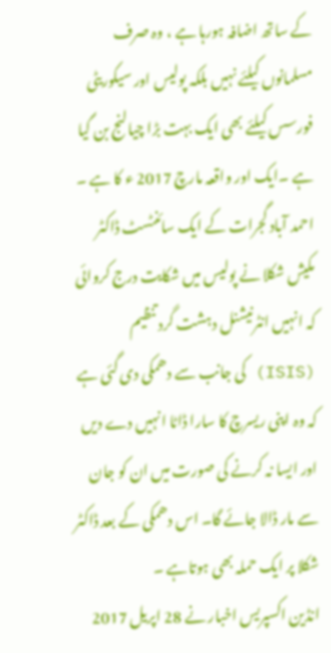کے ساتھ اضافہ ہورہا ہے ، وہ صرف مسلمانوں کیلئے نہیں بلکہ پولیس اور سیکوریٹی فورسس کیلئے بھی ایک بہت بڑا چیالنج بن گیا ہے ۔ایک اور واقعہ مارچ 2017 ء کا ہے ۔ احمد آباد گجرات کے ایک سائنٹسٹ ڈاکٹر مکیش شکلا نے پولیس میں شکایت درج کروائی کہ انہیں انٹرنیشنل دہشت گرد تنظیم (ISIS) کی جانب سے دھمکی دی گئی ہے کہ وہ اپنی ریسرچ کا سارا ڈاٹا انہیں دے دیں اور ایسا نہ کرنے کی صورت میں ان کو جان سے مار ڈالا جائے گا۔ اس دھمکی کے بعد ڈاکٹر شکلا پر ایک حملہ بھی ہوتاہے ۔
انڈین اکسپریس اخبار نے 28 اپریل 2017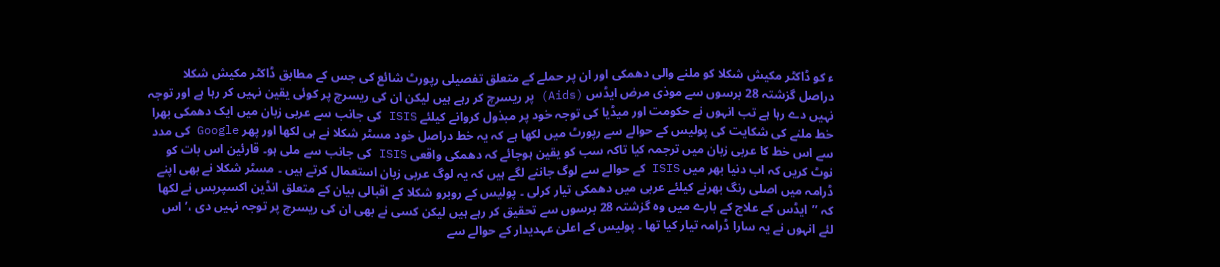ء کو ڈاکٹر مکیش شکلا کو ملنے والی دھمکی اور ان پر حملے کے متعلق تفصیلی رپورٹ شائع کی جس کے مطابق ڈاکٹر مکیش شکلا دراصل گزشتہ 28 برسوں سے موذی مرض ایڈس (Aids) پر ریسرچ کر رہے ہیں لیکن ان کی ریسرچ پر کوئی یقین نہیں کر رہا ہے اور توجہ نہیں دے رہا ہے تب انہوں نے حکومت اور میڈیا کی توجہ خود پر مبذول کروانے کیلئے ISIS کی جانب سے عربی زبان میں ایک دھمکی بھرا خط ملنے کی شکایت کی پولیس کے حوالے سے رپورٹ میں لکھا ہے کہ یہ خط دراصل خود مسٹر شکلا نے ہی لکھا اور پھر Google کی مدد سے اس خط کا عربی زبان میں ترجمہ کیا تاکہ سب کو یقین ہوجائے کہ دھمکی واقعی ISIS کی جانب سے ملی ہو۔ قارئین اس بات کو نوٹ کریں کہ اب دنیا بھر میں ISIS کے حوالے سے لوگ جاننے لگے ہیں کہ یہ لوگ عربی زبان استعمال کرتے ہیں ۔ مسٹر شکلا نے بھی اپنے ڈرامہ میں اصلی رنگ بھرنے کیلئے عربی میں دھمکی تیار کرلی ۔ پولیس کے روبرو شکلا کے اقبالی بیان کے متعلق انڈین اکسپریس نے لکھا کہ ’’ایڈس کے علاج کے بارے میں وہ گزشتہ 28 برسوں سے تحقیق کر رہے ہیں لیکن کسی نے بھی ان کی ریسرچ پر توجہ نہیں دی ،’ اس لئے انہوں نے یہ سارا ڈرامہ تیار کیا تھا ۔ پولیس کے اعلیٰ عہدیدار کے حوالے سے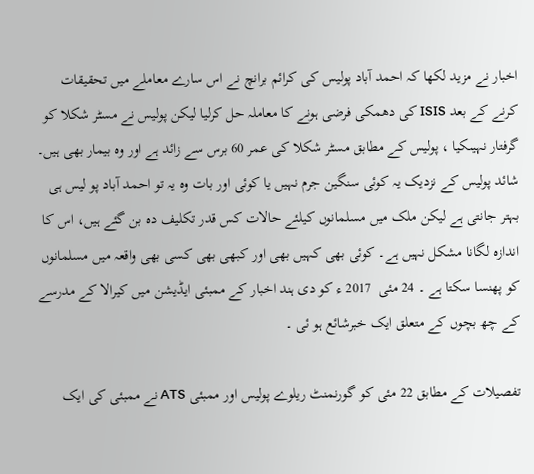اخبار نے مزید لکھا کہ احمد آباد پولیس کی کرائم برانچ نے اس سارے معاملے میں تحقیقات کرنے کے بعد ISIS کی دھمکی فرضی ہونے کا معاملہ حل کرلیا لیکن پولیس نے مسٹر شکلا کو گرفتار نہیںکیا ، پولیس کے مطابق مسٹر شکلا کی عمر 60 برس سے زائد ہے اور وہ بیمار بھی ہیں۔ شائد پولیس کے نزدیک یہ کوئی سنگین جرم نہیں یا کوئی اور بات وہ یہ تو احمد آباد پو لیس ہی بہتر جانتی ہے لیکن ملک میں مسلمانوں کیلئے حالات کس قدر تکلیف دہ بن گئے ہیں، اس کا اندازہ لگانا مشکل نہیں ہے۔ کوئی بھی کہیں بھی اور کبھی بھی کسی بھی واقعہ میں مسلمانوں کو پھنسا سکتا ہے ۔ 24 مئی  2017 ء کو دی ہند اخبار کے ممبئی ایڈیشن میں کیرالا کے مدرسے کے چھ بچوں کے متعلق ایک خبرشائع ہو ئی ۔

تفصیلات کے مطابق 22 مئی کو گورنمنٹ ریلوے پولیس اور ممبئی ATS نے ممبئی کی ایک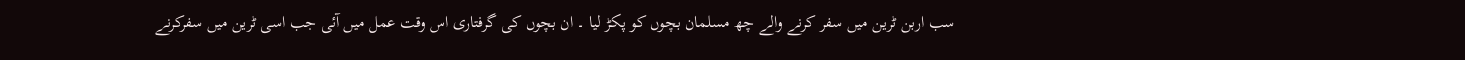سب اربن ٹرین میں سفر کرنے والے چھ مسلمان بچوں کو پکڑ لیا ۔ ان بچوں کی گرفتاری اس وقت عمل میں آئی جب اسی ٹرین میں سفرکرنے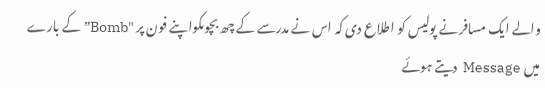والے ایک مسافر نے پولیس کو اطلاع دی کہ اس نے مدرسے کے چھ بچوںکواپنے فون پر "Bomb” کے بارے میں Message  دیتے ہوئے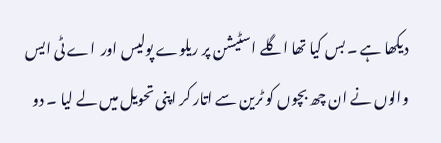دیکھا ہے ۔ بس کیا تھا اگلے اسٹیشن پر ریلوے پولیس اور  اے ٹی ایس والوں نے ان چھ بچوں کو ٹرین سے اتار کر اپنی تحویل میں لے لیا ۔ دو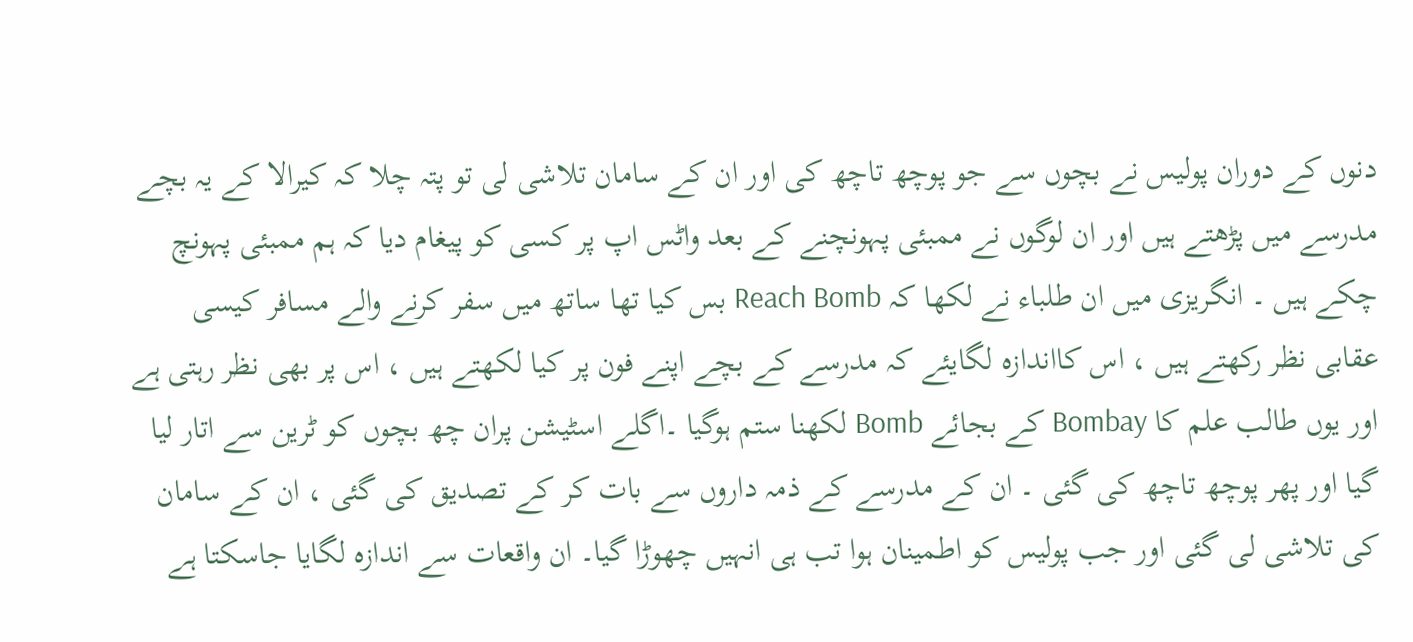دنوں کے دوران پولیس نے بچوں سے جو پوچھ تاچھ کی اور ان کے سامان تلاشی لی تو پتہ چلا کہ کیرالا کے یہ بچے مدرسے میں پڑھتے ہیں اور ان لوگوں نے ممبئی پہونچنے کے بعد واٹس اپ پر کسی کو پیغام دیا کہ ہم ممبئی پہونچ چکے ہیں ۔ انگریزی میں ان طلباء نے لکھا کہ Reach Bomb بس کیا تھا ساتھ میں سفر کرنے والے مسافر کیسی عقابی نظر رکھتے ہیں ، اس کااندازہ لگایئے کہ مدرسے کے بچے اپنے فون پر کیا لکھتے ہیں ، اس پر بھی نظر رہتی ہے اور یوں طالب علم کا Bombay کے بجائے Bomb لکھنا ستم ہوگیا ۔اگلے اسٹیشن پران چھ بچوں کو ٹرین سے اتار لیا گیا اور پھر پوچھ تاچھ کی گئی ۔ ان کے مدرسے کے ذمہ داروں سے بات کر کے تصدیق کی گئی ، ان کے سامان کی تلاشی لی گئی اور جب پولیس کو اطمینان ہوا تب ہی انہیں چھوڑا گیا۔ ان واقعات سے اندازہ لگایا جاسکتا ہے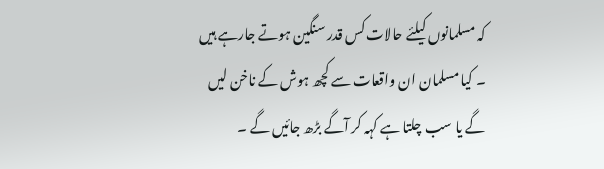کہ مسلمانوں کیلئے حالات کس قدر سنگین ہوتے جارہے ہیں ۔ کیا مسلمان ان واقعات سے کچھ ہوش کے ناخن لیں گے یا سب چلتا ہے کہہ کر آگے بڑھ جائیں گے ۔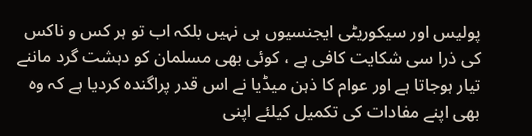پولیس اور سیکوریٹی ایجنسیوں ہی نہیں بلکہ اب تو ہر کس و ناکس کی ذرا سی شکایت کافی ہے ، کوئی بھی مسلمان کو دہشت گرد ماننے تیار ہوجاتا ہے اور عوام کا ذہن میڈیا نے اس قدر پراگندہ کردیا ہے کہ وہ بھی اپنے مفادات کی تکمیل کیلئے اپنی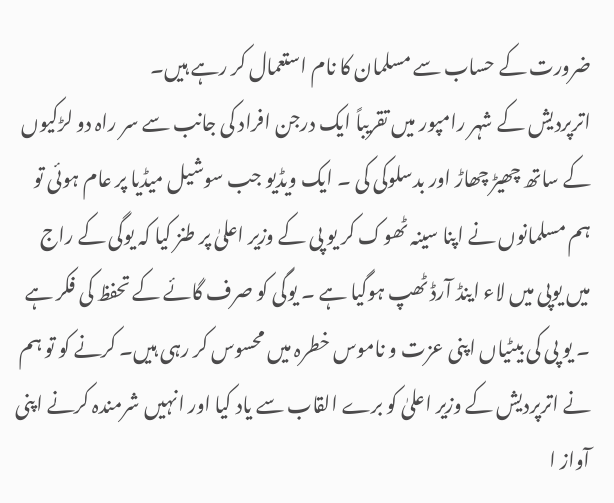ضرورت کے حساب سے مسلمان کا نام استعمال کر رہے ہیں۔
اترپردیش کے شہر رامپور میں تقریباً ایک درجن افراد کی جانب سے سر راہ دو لڑکیوں کے ساتھ چھیڑ چھاڑ اور بدسلوکی کی ۔ ایک ویڈیو جب سوشیل میڈیا پر عام ہوئی تو ہم مسلمانوں نے اپنا سینہ ٹھوک کر یو پی کے وزیر اعلیٰ پر طنز کیا کہ یوگی کے راج میں یوپی میں لاء اینڈ آرڈ ٹھپ ہوگیا ہے ۔ یوگی کو صرف گائے کے تحفظ کی فکر ہے ۔ یو پی کی بیٹیاں اپنی عزت و ناموس خطرہ میں محسوس کر رہی ہیں۔ کرنے کو تو ہم نے اترپردیش کے وزیر اعلیٰ کو برے القاب سے یاد کیا اور انہیں شرمندہ کرنے اپنی آواز ا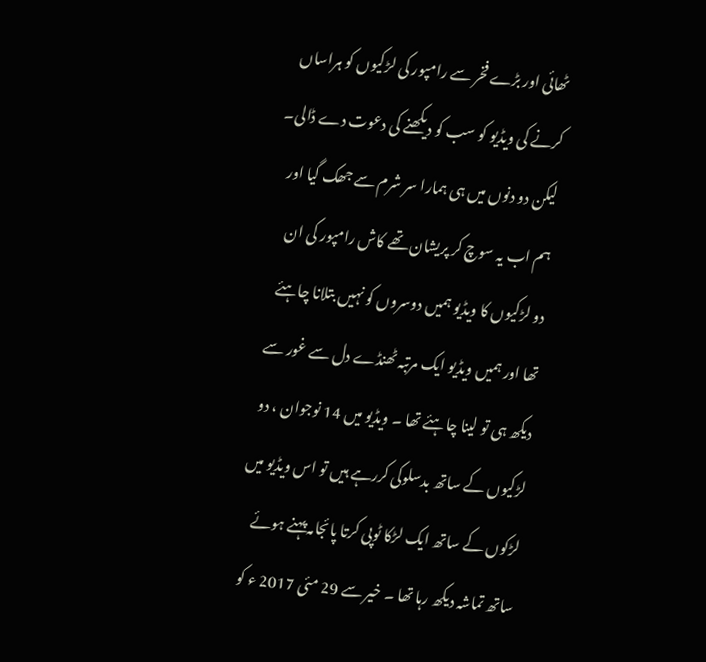ٹھائی اور بڑے فخر سے رامپور کی لڑکیوں کو ہراساں کرنے کی ویڈیو کو سب کو دیکھنے کی دعوت دے ڈالی۔
لیکن دو دنوں میں ہی ہمارا سر شرم سے جھک گیا اور ہم اب یہ سوچ کر پریشان تھے کاش رامپور کی ان دو لڑکیوں کا ویڈیو ہمیں دوسروں کو نہیں بتلانا چاہئے تھا اور ہمیں ویڈیو ایک مرتبہ ٹھنڈے دل سے غور سے دیکھ ہی تو لینا چاہئے تھا ۔ ویڈیو میں 14 نوجوان ، دو لڑکیوں کے ساتھ بدسلوکی کررہے ہیں تو اس ویڈیو میں لڑکوں کے ساتھ ایک لڑکا ٹوپی کرتا پائجامہ پہنے ہوئے ساتھ تماشہ دیکھ رہا تھا ۔ خیر سے 29 مئی 2017 ء کو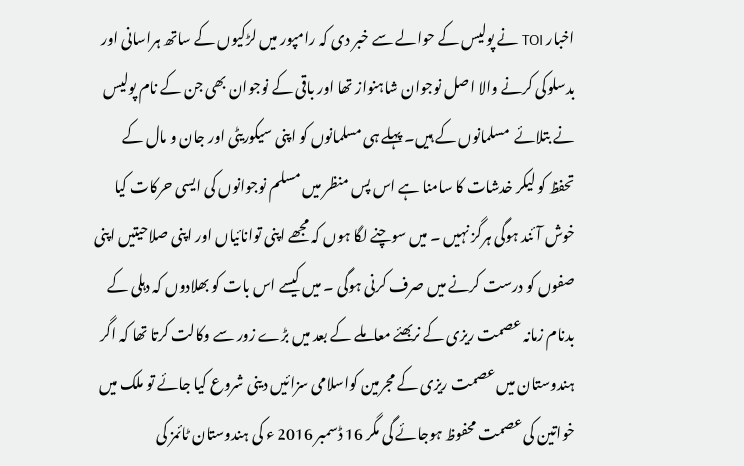اخبار TOI نے پولیس کے حوالے سے خبر دی کہ رامپور میں لڑکیوں کے ساتھ ہراسانی اور بدسلوکی کرنے والا اصل نوجوان شاہنواز تھا اور باقی کے نوجوان بھی جن کے نام پولیس نے بتلائے  مسلمانوں کے ہیں۔ پہلے ہی مسلمانوں کو اپنی سیکوریٹی اور جان و مال کے تحفظ کو لیکر خدشات کا سامنا ہے اس پس منظر میں مسلم نوجوانوں کی ایسی حرکات کیا خوش آئند ہوگی ہرگز نہیں ۔ میں سوچنے لگا ہوں کہ مجھے اپنی توانائیاں اور اپنی صلاحیتیں اپنی صفوں کو درست کرنے میں صرف کرنی ہوگی ۔ میں کیسے اس بات کو بھلادوں کہ دہلی کے بدنام زمانہ عصمت ریزی کے نربھئے معاملے کے بعد میں بڑے زور سے وکالت کرتا تھا کہ اگر ہندوستان میں عصمت ریزی کے مجرمین کواسلامی سزائیں دینی شروع کیا جائے تو ملک میں خواتین کی عصمت محفوظ ہوجائے گی مگر 16 ڈسمبر 2016 ء کی ہندوستان ٹائمز کی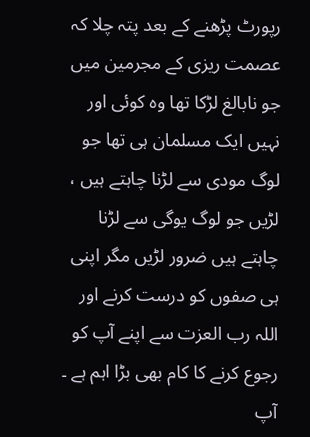رپورٹ پڑھنے کے بعد پتہ چلا کہ عصمت ریزی کے مجرمین میں جو نابالغ لڑکا تھا وہ کوئی اور نہیں ایک مسلمان ہی تھا جو لوگ مودی سے لڑنا چاہتے ہیں ، لڑیں جو لوگ یوگی سے لڑنا چاہتے ہیں ضرور لڑیں مگر اپنی ہی صفوں کو درست کرنے اور اللہ رب العزت سے اپنے آپ کو رجوع کرنے کا کام بھی بڑا اہم ہے ۔ آپ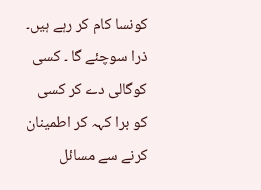کونسا کام کر رہے ہیں۔ ذرا سوچئے گا ۔ کسی کوگالی دے کر کسی کو برا کہہ کر اطمینان  کرنے سے مسائل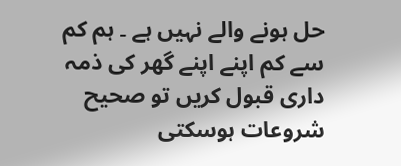حل ہونے والے نہیں ہے ۔ ہم کم سے کم اپنے اپنے گھر کی ذمہ داری قبول کریں تو صحیح شروعات ہوسکتی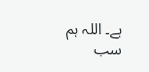ہے۔ اللہ ہم سب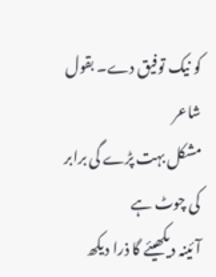کو نیک توفیق دے۔ بقول شاعر
مشکل بہت پڑے گی برابر کی چوٹ ہے
آئینہ دیکھیئے گا ذرا دیکھ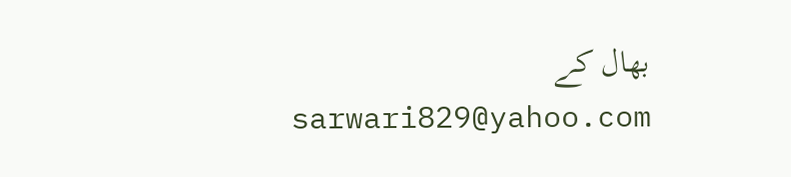بھال کے
sarwari829@yahoo.com